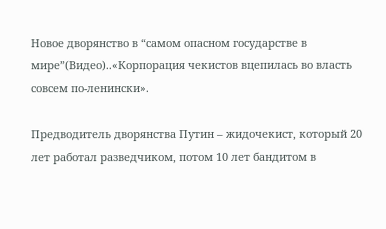Новое дворянство в “самом опасном государстве в мире”(Видео)..«Корпорация чекистов вцепилась во власть совсем по-ленински».

Предводитель дворянства Путин – жидочекист, который 20 лет работал разведчиком, потом 10 лет бандитом в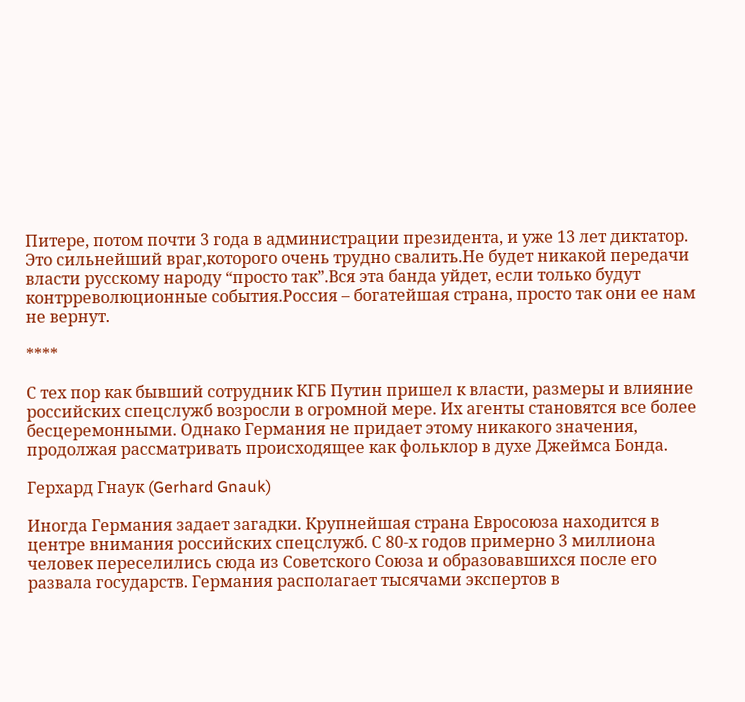Питере, потом почти 3 года в администрации президента, и уже 13 лет диктатор. Это сильнейший враг,которого очень трудно свалить.Не будет никакой передачи власти русскому народу “просто так”.Вся эта банда уйдет, если только будут контрреволюционные события.Россия – богатейшая страна, просто так они ее нам не вернут.

****

С тех пор как бывший сотрудник КГБ Путин пришел к власти, размеры и влияние российских спецслужб возросли в огромной мере. Их агенты становятся все более бесцеремонными. Однако Германия не придает этому никакого значения, продолжая рассматривать происходящее как фольклор в духе Джеймса Бонда.

Герхард Гнаук (Gerhard Gnauk)

Иногда Германия задает загадки. Крупнейшая страна Евросоюза находится в центре внимания российских спецслужб. С 80-х годов примерно 3 миллиона человек переселились сюда из Советского Союза и образовавшихся после его развала государств. Германия располагает тысячами экспертов в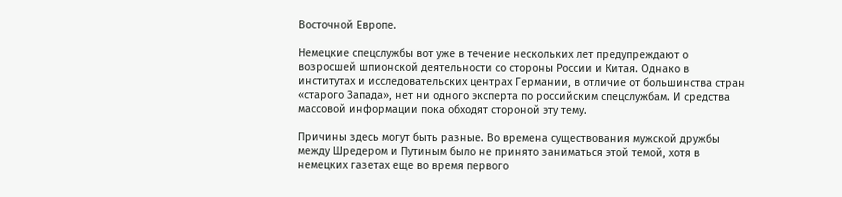Восточной Европе.

Немецкие спецслужбы вот уже в течение нескольких лет предупреждают о возросшей шпионской деятельности со стороны России и Китая. Однако в институтах и исследовательских центрах Германии, в отличие от большинства стран «старого Запада», нет ни одного эксперта по российским спецслужбам. И средства массовой информации пока обходят стороной эту тему.

Причины здесь могут быть разные. Во времена существования мужской дружбы между Шредером и Путиным было не принято заниматься этой темой, хотя в немецких газетах еще во время первого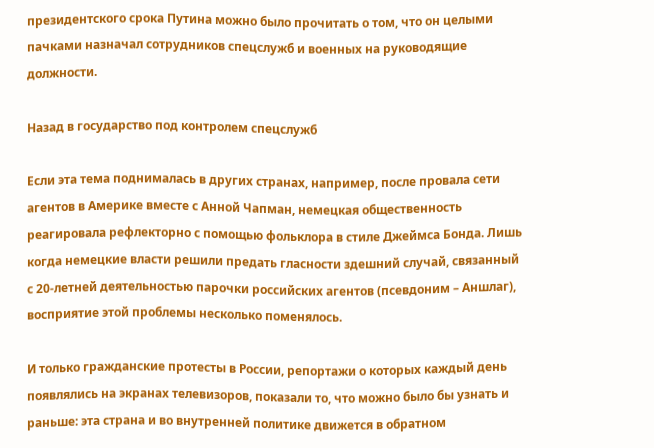президентского срока Путина можно было прочитать о том, что он целыми пачками назначал сотрудников спецслужб и военных на руководящие должности.

Назад в государство под контролем спецслужб

Если эта тема поднималась в других странах, например, после провала сети агентов в Америке вместе с Анной Чапман, немецкая общественность реагировала рефлекторно с помощью фольклора в стиле Джеймса Бонда. Лишь когда немецкие власти решили предать гласности здешний случай, связанный с 20-летней деятельностью парочки российских агентов (псевдоним – Аншлаг), восприятие этой проблемы несколько поменялось.

И только гражданские протесты в России, репортажи о которых каждый день появлялись на экранах телевизоров, показали то, что можно было бы узнать и раньше: эта страна и во внутренней политике движется в обратном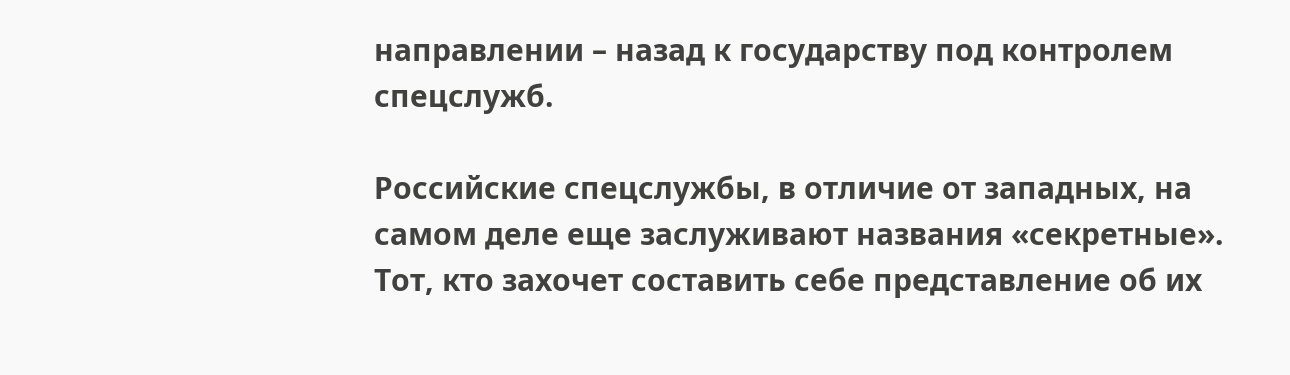направлении – назад к государству под контролем спецслужб.

Российские спецслужбы, в отличие от западных, на самом деле еще заслуживают названия «секретные». Тот, кто захочет составить себе представление об их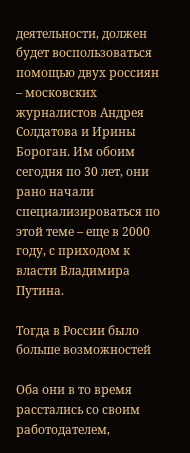деятельности, должен будет воспользоваться помощью двух россиян – московских журналистов Андрея Солдатова и Ирины Бороган. Им обоим сегодня по 30 лет, они рано начали специализироваться по этой теме – еще в 2000 году, с приходом к власти Владимира Путина.

Тогда в России было больше возможностей

Оба они в то время расстались со своим работодателем,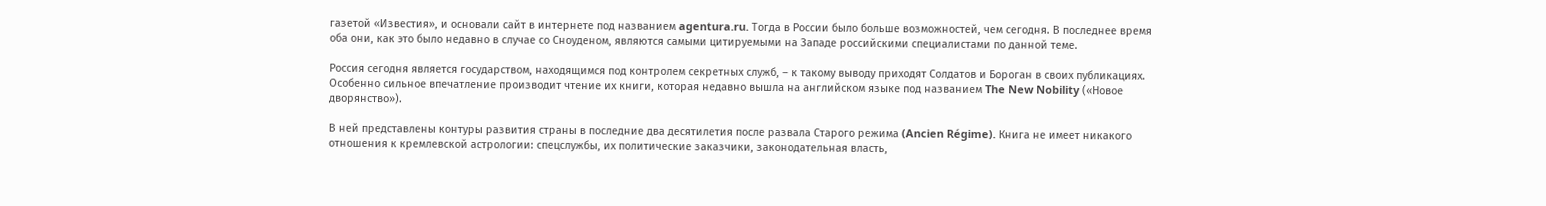газетой «Известия», и основали сайт в интернете под названием agentura.ru. Тогда в России было больше возможностей, чем сегодня. В последнее время оба они, как это было недавно в случае со Сноуденом, являются самыми цитируемыми на Западе российскими специалистами по данной теме.

Россия сегодня является государством, находящимся под контролем секретных служб, – к такому выводу приходят Солдатов и Бороган в своих публикациях. Особенно сильное впечатление производит чтение их книги, которая недавно вышла на английском языке под названием The New Nobility («Новое дворянство»).

В ней представлены контуры развития страны в последние два десятилетия после развала Старого режима (Ancien Régime). Книга не имеет никакого отношения к кремлевской астрологии: спецслужбы, их политические заказчики, законодательная власть,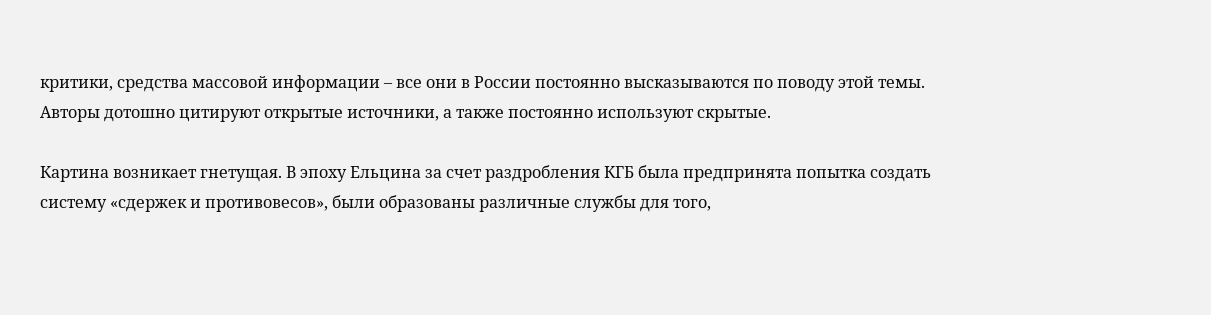критики, средства массовой информации – все они в России постоянно высказываются по поводу этой темы. Авторы дотошно цитируют открытые источники, а также постоянно используют скрытые.

Картина возникает гнетущая. В эпоху Ельцина за счет раздробления КГБ была предпринята попытка создать систему «сдержек и противовесов», были образованы различные службы для того,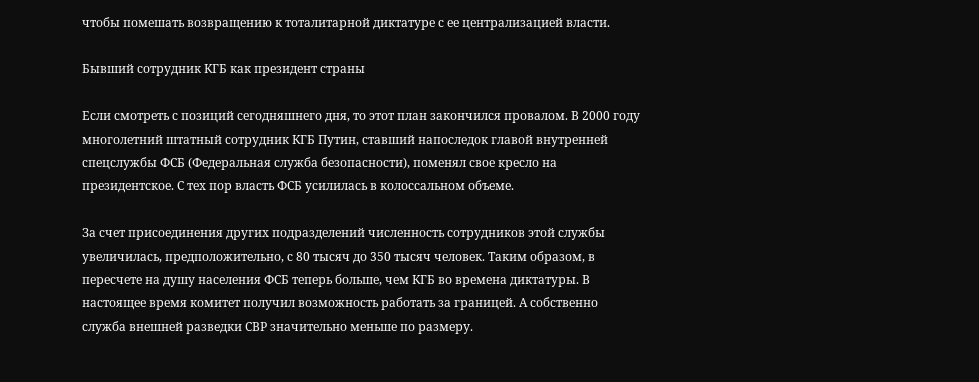чтобы помешать возвращению к тоталитарной диктатуре с ее централизацией власти.

Бывший сотрудник КГБ как президент страны

Если смотреть с позиций сегодняшнего дня, то этот план закончился провалом. В 2000 году многолетний штатный сотрудник КГБ Путин, ставший напоследок главой внутренней спецслужбы ФСБ (Федеральная служба безопасности), поменял свое кресло на президентское. С тех пор власть ФСБ усилилась в колоссальном объеме.

За счет присоединения других подразделений численность сотрудников этой службы увеличилась, предположительно, с 80 тысяч до 350 тысяч человек. Таким образом, в пересчете на душу населения ФСБ теперь больше, чем КГБ во времена диктатуры. В настоящее время комитет получил возможность работать за границей. А собственно служба внешней разведки СВР значительно меньше по размеру.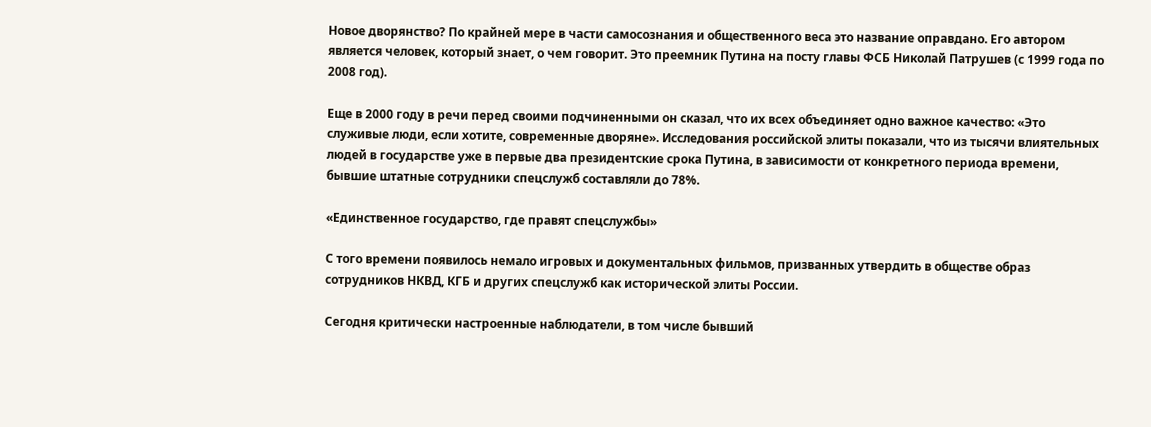Новое дворянство? По крайней мере в части самосознания и общественного веса это название оправдано. Его автором является человек, который знает, о чем говорит. Это преемник Путина на посту главы ФСБ Николай Патрушев (с 1999 года по 2008 год).

Еще в 2000 году в речи перед своими подчиненными он сказал, что их всех объединяет одно важное качество: «Это служивые люди, если хотите, современные дворяне». Исследования российской элиты показали, что из тысячи влиятельных людей в государстве уже в первые два президентские срока Путина, в зависимости от конкретного периода времени, бывшие штатные сотрудники спецслужб составляли до 78%.

«Единственное государство, где правят спецслужбы»

С того времени появилось немало игровых и документальных фильмов, призванных утвердить в обществе образ сотрудников НКВД, КГБ и других спецслужб как исторической элиты России.

Сегодня критически настроенные наблюдатели, в том числе бывший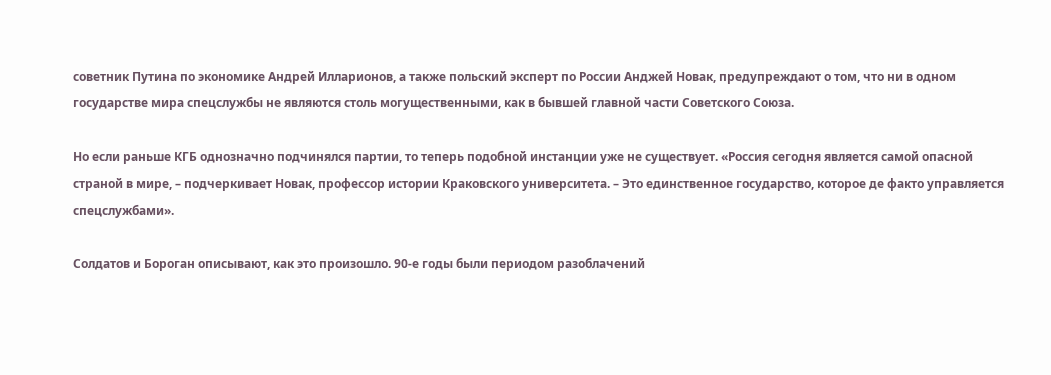советник Путина по экономике Андрей Илларионов, а также польский эксперт по России Анджей Новак, предупреждают о том, что ни в одном государстве мира спецслужбы не являются столь могущественными, как в бывшей главной части Советского Союза.

Но если раньше КГБ однозначно подчинялся партии, то теперь подобной инстанции уже не существует. «Россия сегодня является самой опасной страной в мире, – подчеркивает Новак, профессор истории Краковского университета. – Это единственное государство, которое де факто управляется спецслужбами».

Солдатов и Бороган описывают, как это произошло. 90-е годы были периодом разоблачений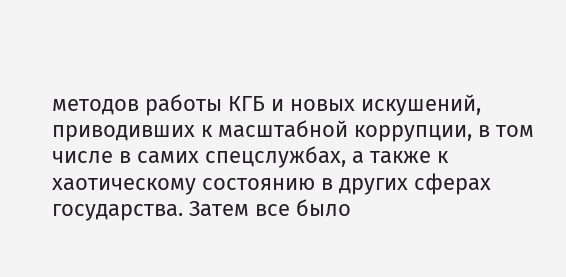методов работы КГБ и новых искушений, приводивших к масштабной коррупции, в том числе в самих спецслужбах, а также к хаотическому состоянию в других сферах государства. Затем все было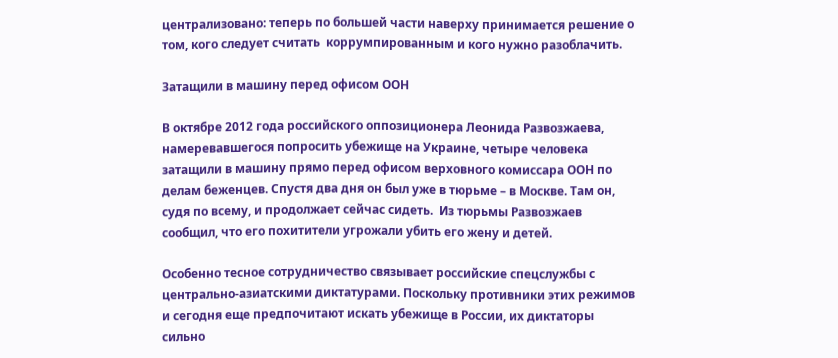централизовано: теперь по большей части наверху принимается решение о том, кого следует считать  коррумпированным и кого нужно разоблачить.

Затащили в машину перед офисом ООН

В октябре 2012 года российского оппозиционера Леонида Развозжаева, намеревавшегося попросить убежище на Украине, четыре человека затащили в машину прямо перед офисом верховного комиссара ООН по делам беженцев. Спустя два дня он был уже в тюрьме – в Москве. Там он, судя по всему, и продолжает сейчас сидеть.  Из тюрьмы Развозжаев сообщил, что его похитители угрожали убить его жену и детей.

Особенно тесное сотрудничество связывает российские спецслужбы с центрально-азиатскими диктатурами. Поскольку противники этих режимов и сегодня еще предпочитают искать убежище в России, их диктаторы сильно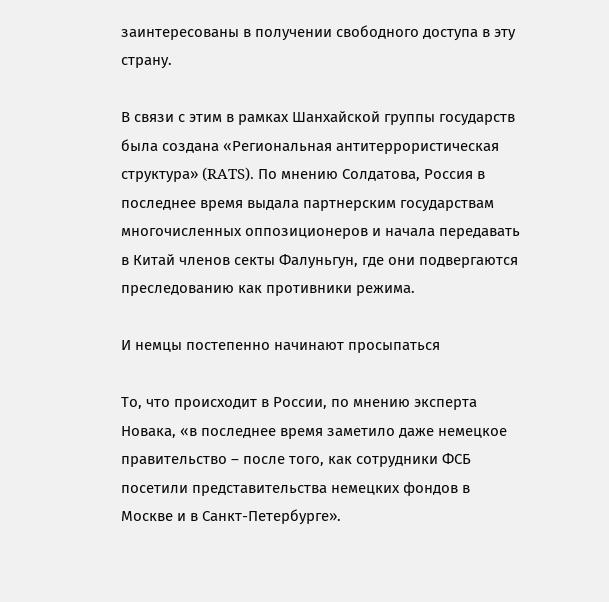заинтересованы в получении свободного доступа в эту страну.

В связи с этим в рамках Шанхайской группы государств была создана «Региональная антитеррористическая структура» (RATS). По мнению Солдатова, Россия в последнее время выдала партнерским государствам многочисленных оппозиционеров и начала передавать в Китай членов секты Фалуньгун, где они подвергаются преследованию как противники режима.

И немцы постепенно начинают просыпаться

То, что происходит в России, по мнению эксперта Новака, «в последнее время заметило даже немецкое правительство – после того, как сотрудники ФСБ посетили представительства немецких фондов в Москве и в Санкт-Петербурге».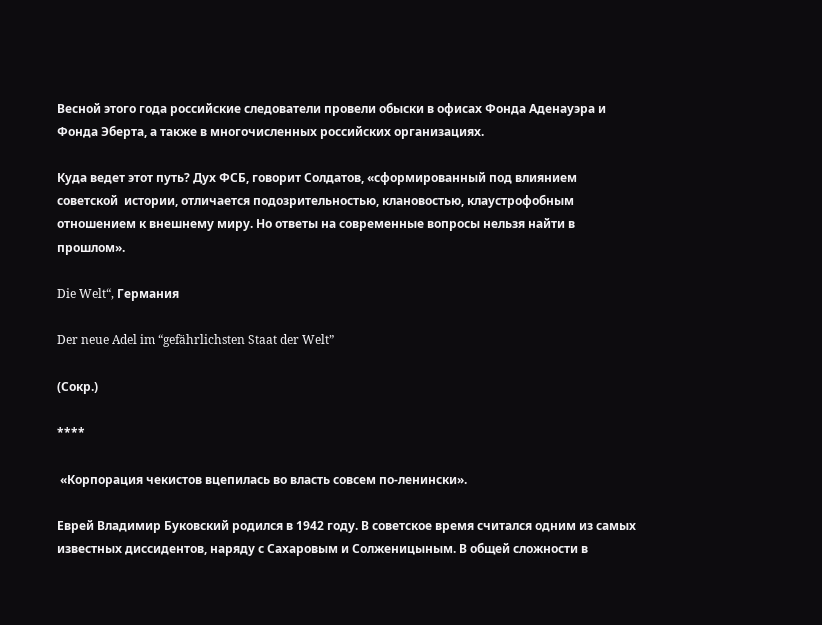Весной этого года российские следователи провели обыски в офисах Фонда Аденауэра и Фонда Эберта, а также в многочисленных российских организациях.

Куда ведет этот путь? Дух ФСБ, говорит Солдатов, «сформированный под влиянием советской  истории, отличается подозрительностью, клановостью, клаустрофобным отношением к внешнему миру. Но ответы на современные вопросы нельзя найти в прошлом».

Die Welt“, Германия

Der neue Adel im “gefährlichsten Staat der Welt”

(Сокр.)

****

 «Корпорация чекистов вцепилась во власть совсем по-ленински».

Еврей Владимир Буковский родился в 1942 году. В советское время считался одним из самых известных диссидентов, наряду с Сахаровым и Солженицыным. В общей сложности в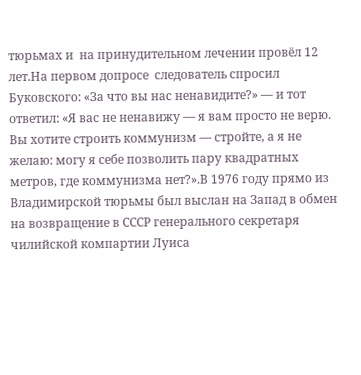тюрьмах и  на принудительном лечении провёл 12 лет.На первом допросе  следователь спросил Буковского: «За что вы нас ненавидите?» — и тот ответил: «Я вас не ненавижу — я вам просто не верю. Вы хотите строить коммунизм — стройте, а я не желаю: могу я себе позволить пару квадратных метров, где коммунизма нет?».В 1976 году прямо из Владимирской тюрьмы был выслан на Запад в обмен на возвращение в СССР генерального секретаря чилийской компартии Луиса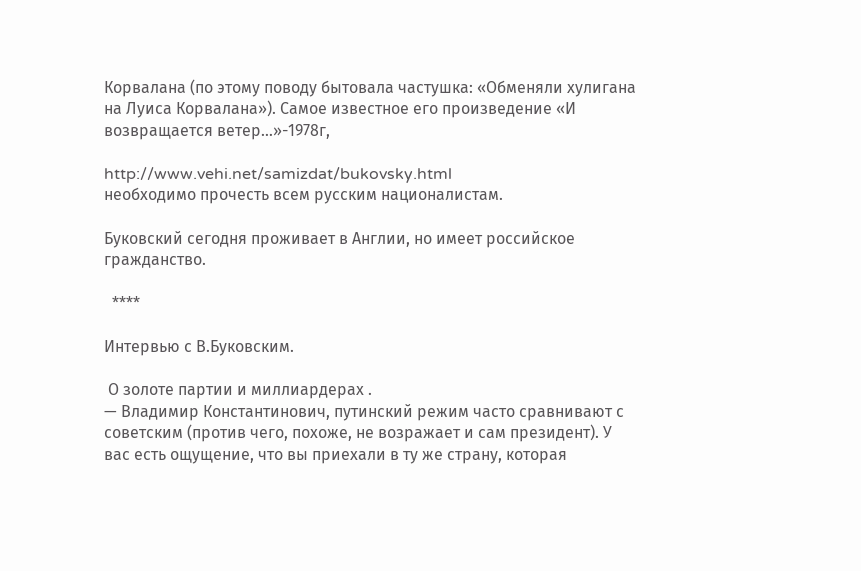Корвалана (по этому поводу бытовала частушка: «Обменяли хулигана на Луиса Корвалана»). Самое известное его произведение «И возвращается ветер…»-1978г,

http://www.vehi.net/samizdat/bukovsky.html
необходимо прочесть всем русским националистам.

Буковский сегодня проживает в Англии, но имеет российское гражданство.

  ****

Интервью с В.Буковским.

 О золоте партии и миллиардерах .
— Владимир Константинович, путинский режим часто сравнивают с советским (против чего, похоже, не возражает и сам президент). У вас есть ощущение, что вы приехали в ту же страну, которая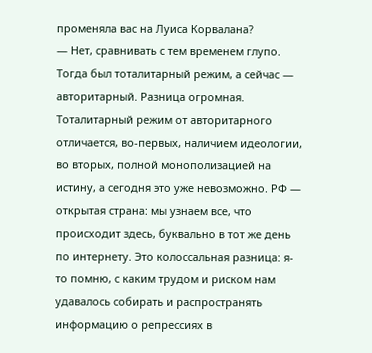променяла вас на Луиса Корвалана?
— Нет, сравнивать с тем временем глупо. Тогда был тоталитарный режим, а сейчас — авторитарный. Разница огромная. Тоталитарный режим от авторитарного отличается, во-первых, наличием идеологии, во вторых, полной монополизацией на истину, а сегодня это уже невозможно. РФ — открытая страна: мы узнаем все, что происходит здесь, буквально в тот же день по интернету. Это колоссальная разница: я-то помню, с каким трудом и риском нам удавалось собирать и распространять информацию о репрессиях в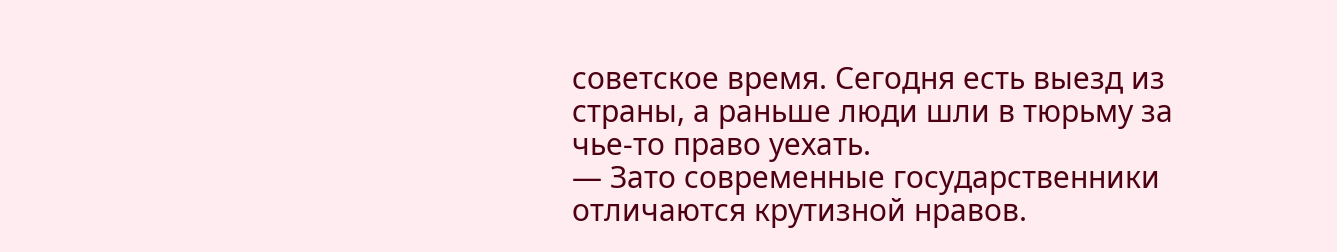советское время. Сегодня есть выезд из страны, а раньше люди шли в тюрьму за чье-то право уехать.
— Зато современные государственники отличаются крутизной нравов.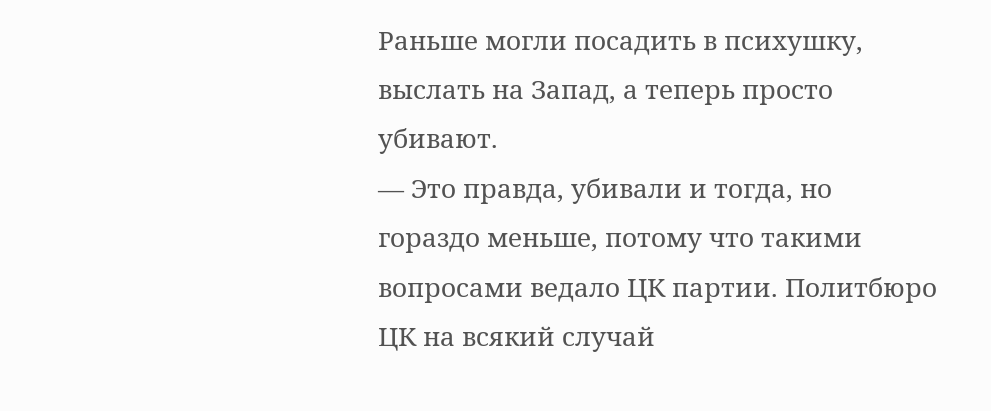Раньше могли посадить в психушку, выслать на Запад, а теперь просто убивают.
— Это правда, убивали и тогда, но гораздо меньше, потому что такими вопросами ведало ЦК партии. Политбюро ЦК на всякий случай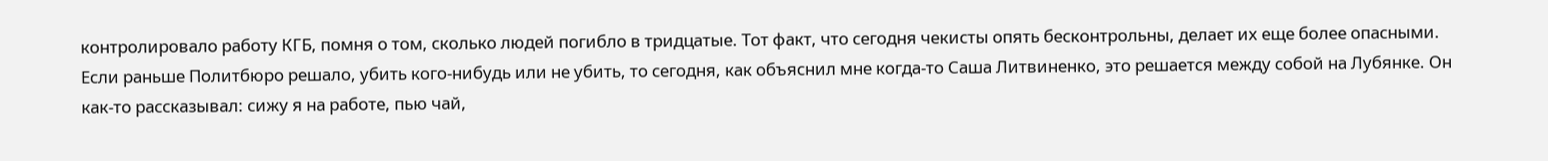контролировало работу КГБ, помня о том, сколько людей погибло в тридцатые. Тот факт, что сегодня чекисты опять бесконтрольны, делает их еще более опасными. Если раньше Политбюро решало, убить кого-нибудь или не убить, то сегодня, как объяснил мне когда-то Саша Литвиненко, это решается между собой на Лубянке. Он как-то рассказывал: сижу я на работе, пью чай,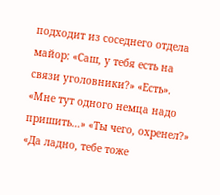подходит из соседнего отдела майор: «Саш, у тебя есть на связи уголовники?» «Есть». «Мне тут одного немца надо пришить…» «Ты чего, охренел?» «Да ладно, тебе тоже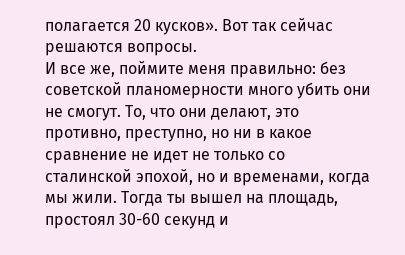полагается 20 кусков». Вот так сейчас решаются вопросы.
И все же, поймите меня правильно: без советской планомерности много убить они не смогут. То, что они делают, это противно, преступно, но ни в какое сравнение не идет не только со сталинской эпохой, но и временами, когда мы жили. Тогда ты вышел на площадь, простоял 30-60 секунд и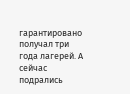гарантировано получал три года лагерей. А сейчас подрались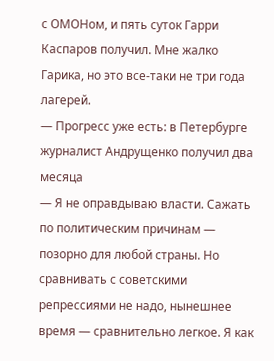с ОМОНом, и пять суток Гарри Каспаров получил. Мне жалко Гарика, но это все-таки не три года лагерей.
— Прогресс уже есть: в Петербурге журналист Андрущенко получил два месяца
— Я не оправдываю власти. Сажать по политическим причинам — позорно для любой страны. Но сравнивать с советскими репрессиями не надо, нынешнее время — сравнительно легкое. Я как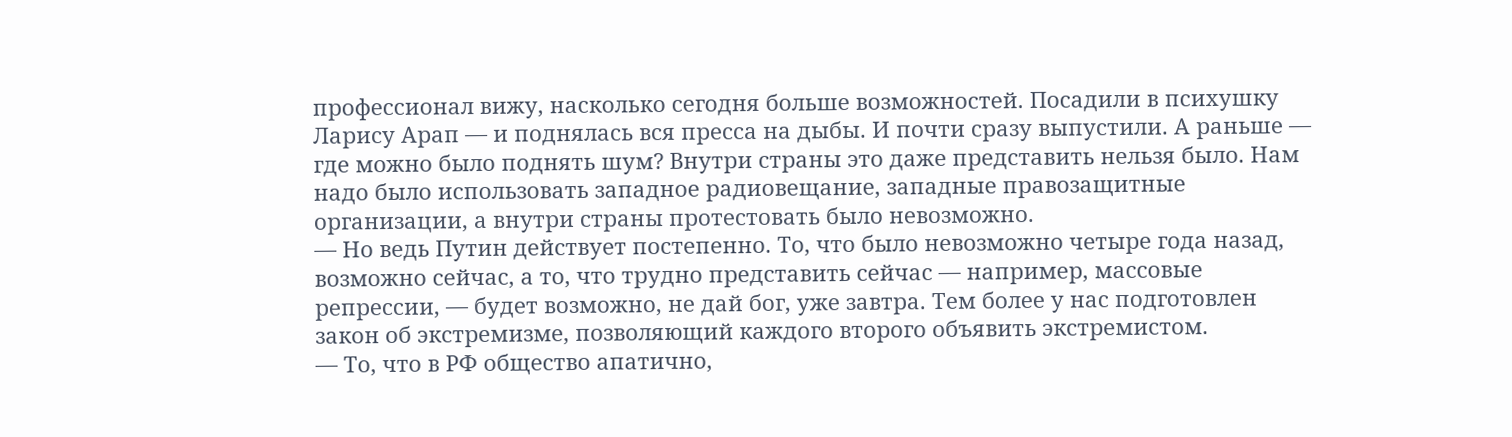профессионал вижу, насколько сегодня больше возможностей. Посадили в психушку Ларису Арап — и поднялась вся пресса на дыбы. И почти сразу выпустили. А раньше — где можно было поднять шум? Внутри страны это даже представить нельзя было. Нам надо было использовать западное радиовещание, западные правозащитные организации, а внутри страны протестовать было невозможно.
— Но ведь Путин действует постепенно. То, что было невозможно четыре года назад, возможно сейчас, а то, что трудно представить сейчас — например, массовые репрессии, — будет возможно, не дай бог, уже завтра. Тем более у нас подготовлен закон об экстремизме, позволяющий каждого второго объявить экстремистом.
— То, что в РФ общество апатично,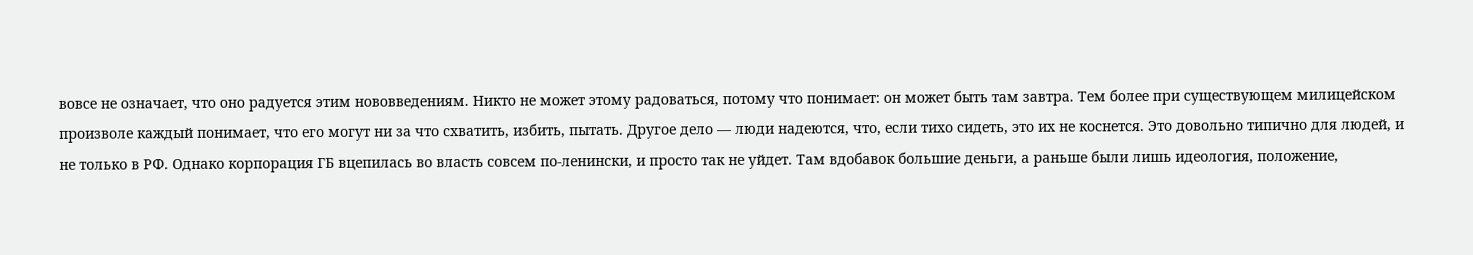вовсе не означает, что оно радуется этим нововведениям. Никто не может этому радоваться, потому что понимает: он может быть там завтра. Тем более при существующем милицейском произволе каждый понимает, что его могут ни за что схватить, избить, пытать. Другое дело — люди надеются, что, если тихо сидеть, это их не коснется. Это довольно типично для людей, и не только в РФ. Однако корпорация ГБ вцепилась во власть совсем по-ленински, и просто так не уйдет. Там вдобавок большие деньги, а раньше были лишь идеология, положение,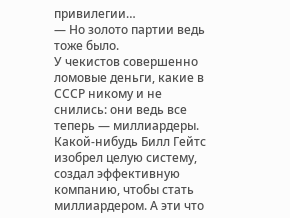привилегии…
— Но золото партии ведь тоже было.
У чекистов совершенно ломовые деньги, какие в СССР никому и не снились: они ведь все теперь — миллиардеры. Какой-нибудь Билл Гейтс изобрел целую систему, создал эффективную компанию, чтобы стать миллиардером. А эти что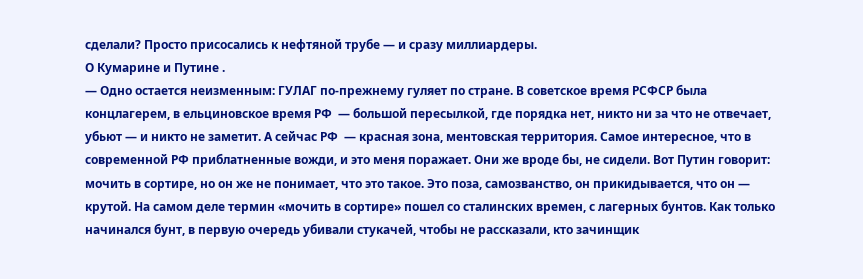сделали? Просто присосались к нефтяной трубе — и сразу миллиардеры.
О Кумарине и Путине .
— Одно остается неизменным: ГУЛАГ по-прежнему гуляет по стране. В советское время РCФСР была концлагерем, в ельциновское время РФ  — большой пересылкой, где порядка нет, никто ни за что не отвечает, убьют — и никто не заметит. А сейчас РФ  — красная зона, ментовская территория. Самое интересное, что в современной РФ приблатненные вожди, и это меня поражает. Они же вроде бы, не сидели. Вот Путин говорит: мочить в сортире, но он же не понимает, что это такое. Это поза, самозванство, он прикидывается, что он — крутой. На самом деле термин «мочить в сортире» пошел со сталинских времен, с лагерных бунтов. Как только начинался бунт, в первую очередь убивали стукачей, чтобы не рассказали, кто зачинщик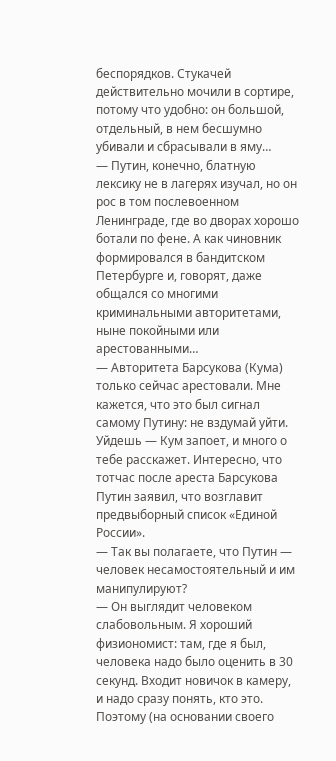беспорядков. Стукачей действительно мочили в сортире, потому что удобно: он большой, отдельный, в нем бесшумно убивали и сбрасывали в яму…
— Путин, конечно, блатную лексику не в лагерях изучал, но он рос в том послевоенном Ленинграде, где во дворах хорошо ботали по фене. А как чиновник формировался в бандитском Петербурге и, говорят, даже общался со многими криминальными авторитетами, ныне покойными или арестованными…
— Авторитета Барсукова (Кума) только сейчас арестовали. Мне кажется, что это был сигнал самому Путину: не вздумай уйти. Уйдешь — Кум запоет, и много о тебе расскажет. Интересно, что тотчас после ареста Барсукова Путин заявил, что возглавит предвыборный список «Единой России».
— Так вы полагаете, что Путин — человек несамостоятельный и им манипулируют?
— Он выглядит человеком слабовольным. Я хороший физиономист: там, где я был, человека надо было оценить в 30 секунд. Входит новичок в камеру, и надо сразу понять, кто это. Поэтому (на основании своего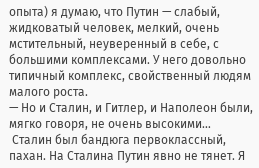опыта) я думаю, что Путин — слабый, жидковатый человек, мелкий, очень мстительный, неуверенный в себе, с большими комплексами. У него довольно типичный комплекс, свойственный людям малого роста.
— Но и Сталин, и Гитлер, и Наполеон были, мягко говоря, не очень высокими…
 Сталин был бандюга первоклассный, пахан. На Сталина Путин явно не тянет. Я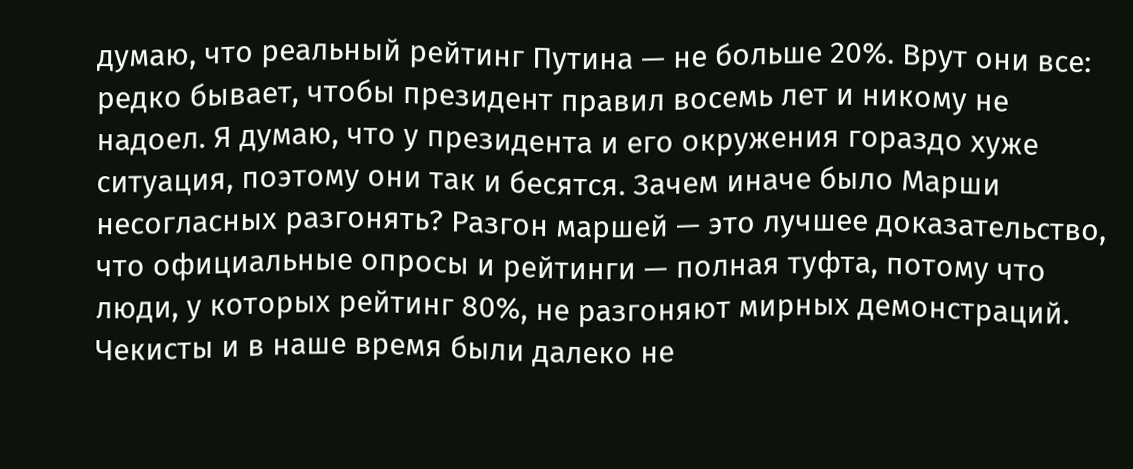думаю, что реальный рейтинг Путина — не больше 20%. Врут они все: редко бывает, чтобы президент правил восемь лет и никому не надоел. Я думаю, что у президента и его окружения гораздо хуже ситуация, поэтому они так и бесятся. Зачем иначе было Марши несогласных разгонять? Разгон маршей — это лучшее доказательство, что официальные опросы и рейтинги — полная туфта, потому что люди, у которых рейтинг 80%, не разгоняют мирных демонстраций.
Чекисты и в наше время были далеко не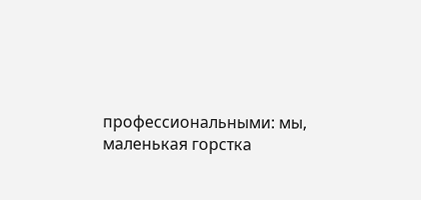профессиональными: мы, маленькая горстка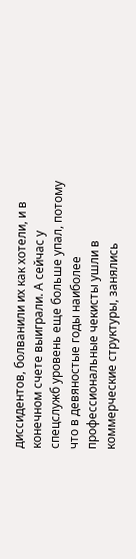диссидентов, болванили их как хотели, и в конечном счете выиграли. А сейчас у спецслужб уровень еще больше упал, потому что в девяностые годы наиболее профессиональные чекисты ушли в коммерческие структуры, занялись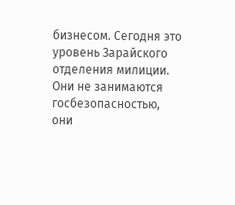бизнесом. Сегодня это уровень Зарайского отделения милиции. Они не занимаются госбезопасностью, они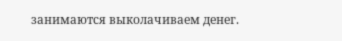занимаются выколачиваем денег.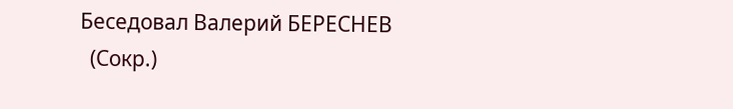Беседовал Валерий БЕРЕСНЕВ
  (Сокр.)